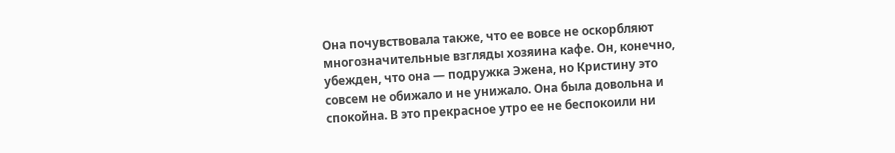Она почувствовала также, что ее вовсе не оскорбляют многозначительные взгляды хозяина кафе. Он, конечно, убежден, что она — подружка Эжена, но Кристину это совсем не обижало и не унижало. Она была довольна и спокойна. В это прекрасное утро ее не беспокоили ни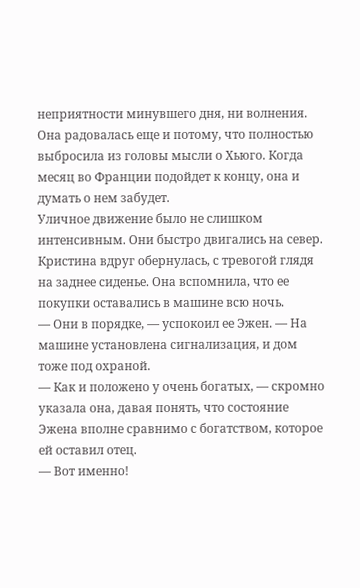неприятности минувшего дня, ни волнения. Она радовалась еще и потому, что полностью выбросила из головы мысли о Хьюго. Когда месяц во Франции подойдет к концу, она и думать о нем забудет.
Уличное движение было не слишком интенсивным. Они быстро двигались на север. Кристина вдруг обернулась, с тревогой глядя на заднее сиденье. Она вспомнила, что ее покупки оставались в машине всю ночь.
— Они в порядке, — успокоил ее Эжен. — На машине установлена сигнализация, и дом тоже под охраной.
— Как и положено у очень богатых, — скромно указала она, давая понять, что состояние Эжена вполне сравнимо с богатством, которое ей оставил отец.
— Вот именно!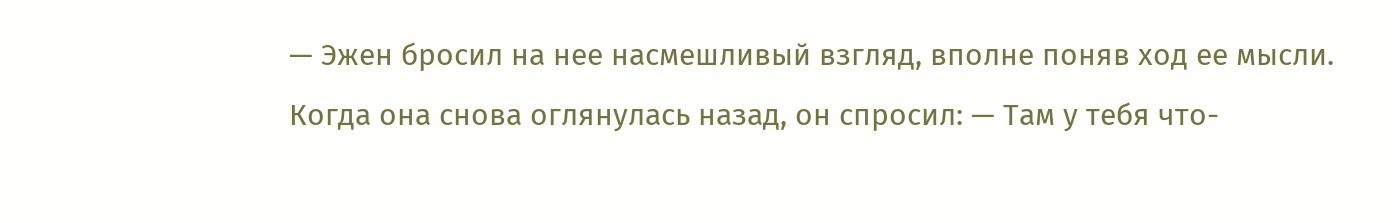— Эжен бросил на нее насмешливый взгляд, вполне поняв ход ее мысли. Когда она снова оглянулась назад, он спросил: — Там у тебя что-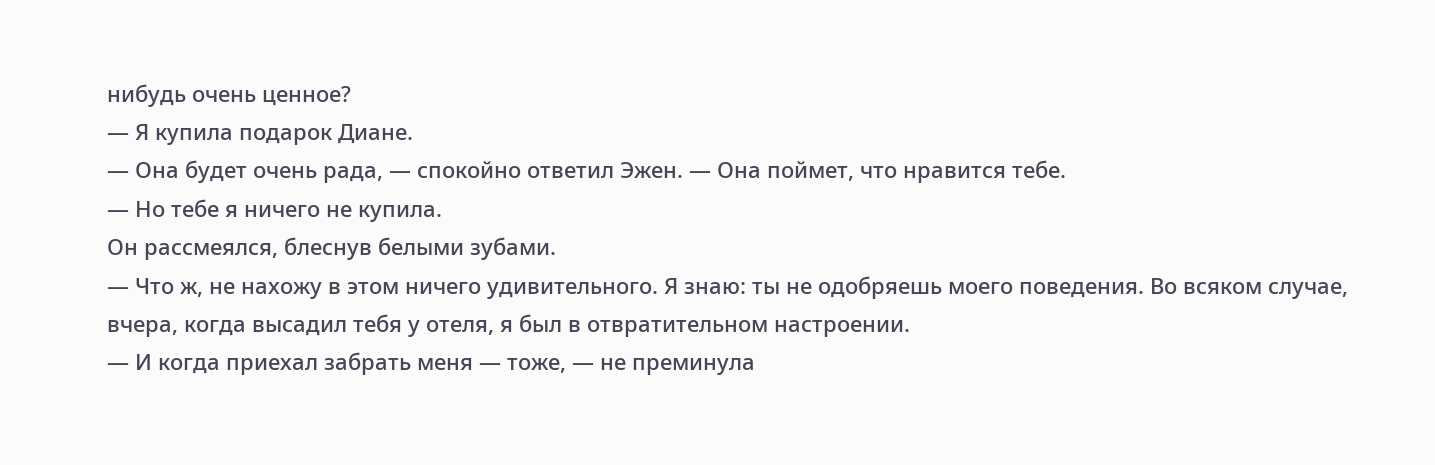нибудь очень ценное?
— Я купила подарок Диане.
— Она будет очень рада, — спокойно ответил Эжен. — Она поймет, что нравится тебе.
— Но тебе я ничего не купила.
Он рассмеялся, блеснув белыми зубами.
— Что ж, не нахожу в этом ничего удивительного. Я знаю: ты не одобряешь моего поведения. Во всяком случае, вчера, когда высадил тебя у отеля, я был в отвратительном настроении.
— И когда приехал забрать меня — тоже, — не преминула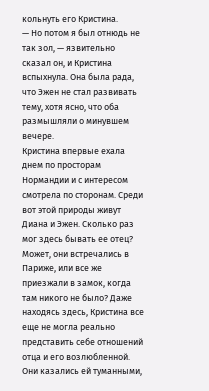кольнуть его Кристина.
— Но потом я был отнюдь не так зол, — язвительно сказал он, и Кристина вспыхнула. Она была рада, что Эжен не стал развивать тему, хотя ясно, что оба размышляли о минувшем вечере.
Кристина впервые ехала днем по просторам Нормандии и с интересом смотрела по сторонам. Среди вот этой природы живут Диана и Эжен. Сколько раз мог здесь бывать ее отец? Может, они встречались в Париже, или все же приезжали в замок, когда там никого не было? Даже находясь здесь, Кристина все еще не могла реально представить себе отношений отца и его возлюбленной. Они казались ей туманными,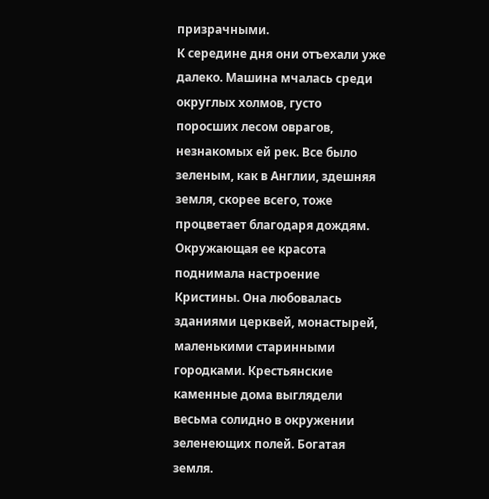призрачными.
К середине дня они отъехали уже далеко. Машина мчалась среди округлых холмов, густо поросших лесом оврагов, незнакомых ей рек. Все было зеленым, как в Англии, здешняя земля, скорее всего, тоже процветает благодаря дождям. Окружающая ее красота поднимала настроение Кристины. Она любовалась зданиями церквей, монастырей, маленькими старинными городками. Крестьянские каменные дома выглядели весьма солидно в окружении зеленеющих полей. Богатая земля.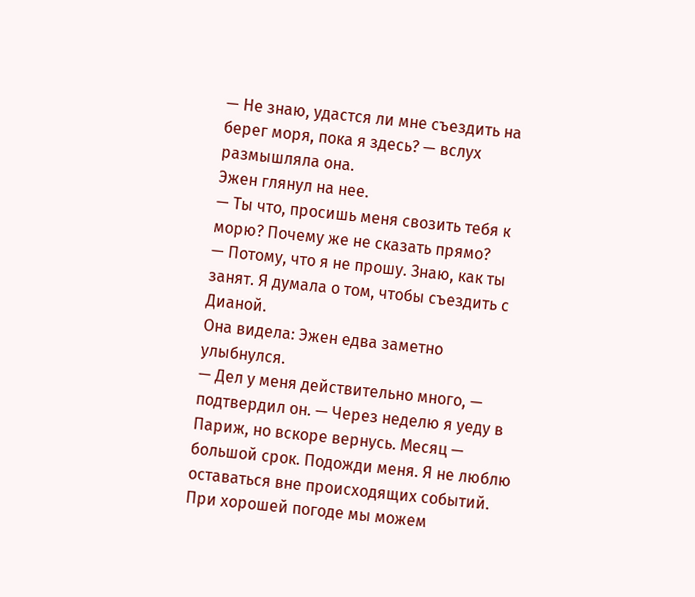— Не знаю, удастся ли мне съездить на берег моря, пока я здесь? — вслух размышляла она.
Эжен глянул на нее.
— Ты что, просишь меня свозить тебя к морю? Почему же не сказать прямо?
— Потому, что я не прошу. Знаю, как ты занят. Я думала о том, чтобы съездить с Дианой.
Она видела: Эжен едва заметно улыбнулся.
— Дел у меня действительно много, — подтвердил он. — Через неделю я уеду в Париж, но вскоре вернусь. Месяц — большой срок. Подожди меня. Я не люблю оставаться вне происходящих событий. При хорошей погоде мы можем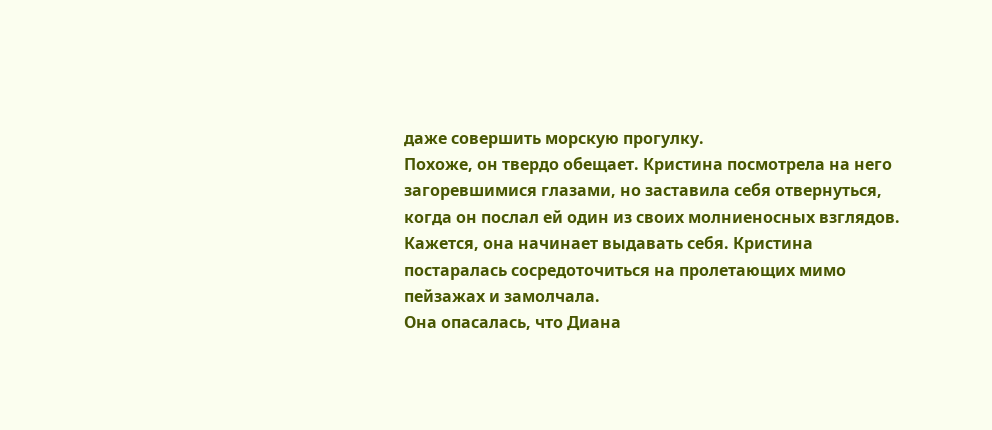даже совершить морскую прогулку.
Похоже, он твердо обещает. Кристина посмотрела на него загоревшимися глазами, но заставила себя отвернуться, когда он послал ей один из своих молниеносных взглядов. Кажется, она начинает выдавать себя. Кристина постаралась сосредоточиться на пролетающих мимо пейзажах и замолчала.
Она опасалась, что Диана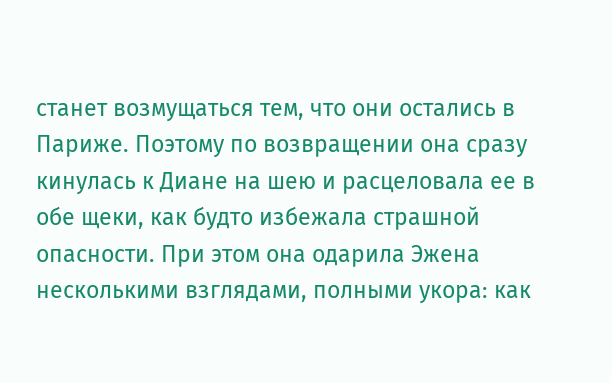станет возмущаться тем, что они остались в Париже. Поэтому по возвращении она сразу кинулась к Диане на шею и расцеловала ее в обе щеки, как будто избежала страшной опасности. При этом она одарила Эжена несколькими взглядами, полными укора: как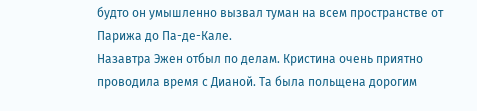будто он умышленно вызвал туман на всем пространстве от Парижа до Па-де-Кале.
Назавтра Эжен отбыл по делам. Кристина очень приятно проводила время с Дианой. Та была польщена дорогим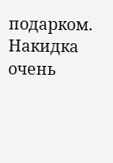подарком. Накидка очень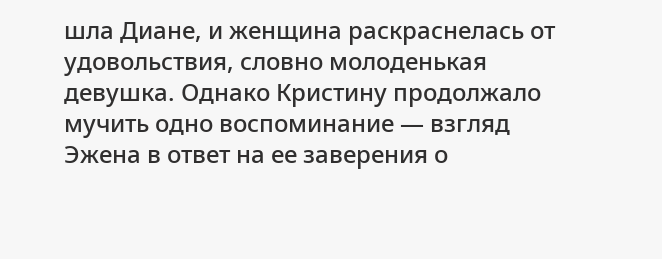шла Диане, и женщина раскраснелась от удовольствия, словно молоденькая девушка. Однако Кристину продолжало мучить одно воспоминание — взгляд Эжена в ответ на ее заверения о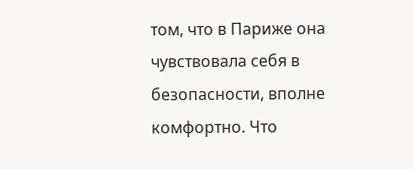том, что в Париже она чувствовала себя в безопасности, вполне комфортно. Что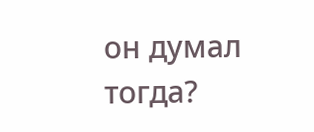он думал тогда?